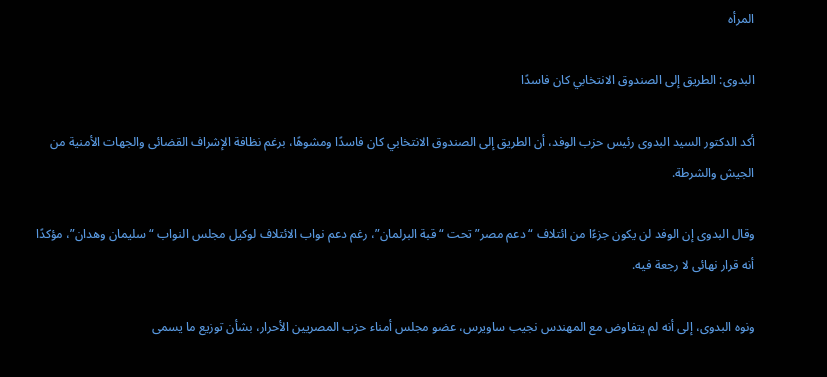المرأه

البدوى: الطريق إلى الصندوق الانتخابي كان فاسدًا

أكد الدكتور السيد البدوى رئيس حزب الوفد، أن الطريق إلى الصندوق الانتخابي كان فاسدًا ومشوهًا، برغم نظافة الإشراف القضائى والجهات الأمنية من الجيش والشرطة.

وقال البدوى إن الوفد لن يكون جزءًا من ائتلاف “دعم مصر” تحت “قبة البرلمان”، رغم دعم نواب الائتلاف لوكيل مجلس النواب “سليمان وهدان”، مؤكدًا أنه قرار نهائى لا رجعة فيه.

ونوه البدوى، إلى أنه لم يتفاوض مع المهندس نجيب ساويرس، عضو مجلس أمناء حزب المصريين الأحرار، بشأن توزيع ما يسمى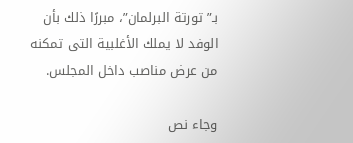بـ”تورتة البرلمان”، مبررًا ذلك بأن الوفد لا يملك الأغلبية التى تمكنه من عرض مناصب داخل المجلس.

وجاء نص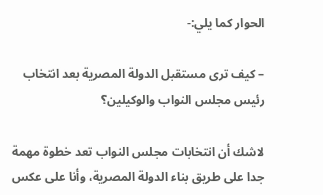الحوار كما يلي:-

– كيف ترى مستقبل الدولة المصرية بعد انتخاب رئيس مجلس النواب والوكيلين؟

لاشك أن انتخابات مجلس النواب تعد خطوة مهمة جدا على طريق بناء الدولة المصرية، وأنا على عكس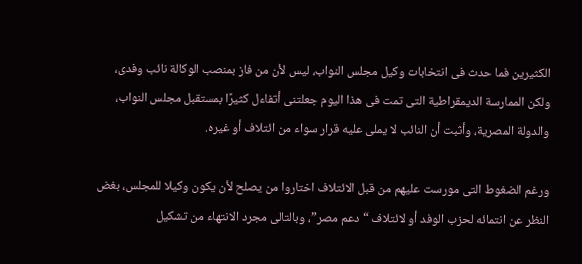الكثيرين فما حدث فى انتخابات وكيل مجلس النواب، ليس لأن من فاز بمنصب الوكالة نائب وفدى، ولكن الممارسة الديمقراطية التى تمت فى هذا اليوم جعلتنى أتفاءل كثيرًا بمستقبل مجلس النواب، والدولة المصرية، وأثبت أن النائب لا يملى عليه قرار سواء من ائتلاف أو غيره.

ورغم الضغوط التى مورست عليهم من قبل الائتلاف اختاروا من يصلح لأن يكون وكيلا للمجلس، بغض النظر عن انتمائه لحزب الوفد أو لائتلاف “دعم مصر”، وبالتالى مجرد الانتهاء من تشكيل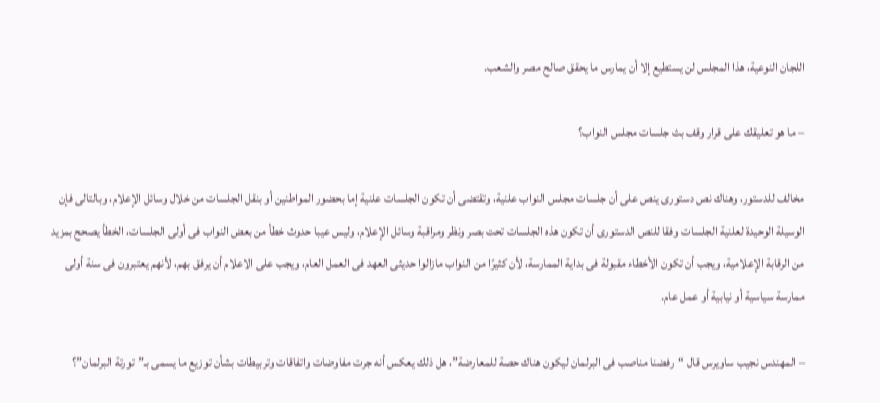اللجان النوعية، هذا المجلس لن يستطيع إلا أن يمارس ما يحقق صالح مصر والشعب.

– ما هو تعليقك على قرار وقف بث جلسات مجلس النواب؟

مخالف للدستور، وهناك نص دستورى ينص على أن جلسات مجلس النواب علنية، وتقتضى أن تكون الجلسات علنية إما بحضور المواطنين أو بنقل الجلسات من خلال وسائل الإعلام، وبالتالى فإن الوسيلة الوحيدة لعلنية الجلسات وفقا للنص الدستورى أن تكون هذه الجلسات تحت بصر ونظر ومراقبة وسائل الإعلام، وليس عيبا حدوث خطأ من بعض النواب فى أولى الجلسات، الخطأ يصحح بمزيد من الرقابة الإعلامية، ويجب أن تكون الأخطاء مقبولة فى بداية الممارسة، لأن كثيرًا من النواب مازالوا حديثى العهد فى العمل العام، ويجب على الاعلام أن يرفق بهم، لأنهم يعتبرون فى سنة أولى ممارسة سياسية أو نيابية أو عمل عام.

– المهندس نجيب ساويرس قال “رفضنا مناصب فى البرلمان ليكون هناك حصة للمعارضة”، هل ذلك يعكس أنه جرت مفاوضات واتفاقات وتربيطات بشأن توزيع ما يسمى بـ”تورتة البرلمان”؟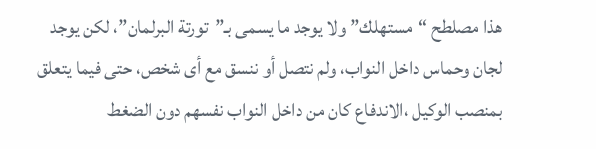هذا مصلطح “مستهلك” ولا يوجد ما يسمى بـ”تورتة البرلمان”، لكن يوجد لجان وحماس داخل النواب، ولم نتصل أو ننسق مع أى شخص، حتى فيما يتعلق بمنصب الوكيل ،الاندفاع كان من داخل النواب نفسهم دون الضغط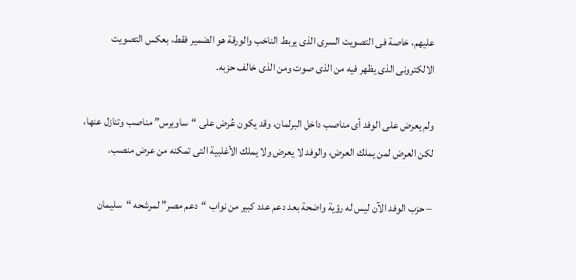عليهم، خاصة فى التصويت السرى الذى يربط الناخب والورقة هو الضمير فقط، بعكس التصويت الالكترونى الذى يظهر فيه من الذى صوت ومن الذى خالف حزبه.

ولم يعرض على الوفد أى مناصب داخل البرلمان، وقد يكون عُرض على “ساويرس” مناصب وتنازل عنها، لكن العرض لمن يملك العرض، والوفد لا يعرض ولا يملك الأغلبية التى تمكنه من عرض منصب.

– حزب الوفد الآن ليس له رؤية واضحة بعد دعم عدد كبير من نواب “دعم مصر” لمرشحه “سليمان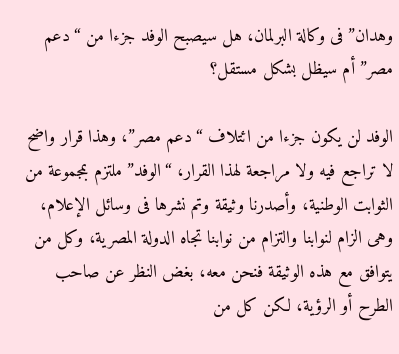وهدان” فى وكالة البرلمان، هل سيصبح الوفد جزءا من “دعم مصر” أم سيظل بشكل مستقل؟

الوفد لن يكون جزءا من ائتلاف “دعم مصر”، وهذا قرار واضح لا تراجع فيه ولا مراجعة لهذا القرار، “الوفد” ملتزم بمجموعة من الثوابت الوطنية، وأصدرنا وثيقة وتم نشرها فى وسائل الإعلام، وهى الزام لنوابنا والتزام من نوابنا تجاه الدولة المصرية، وكل من يتوافق مع هذه الوثيقة فنحن معه، بغض النظر عن صاحب الطرح أو الرؤية، لكن كل من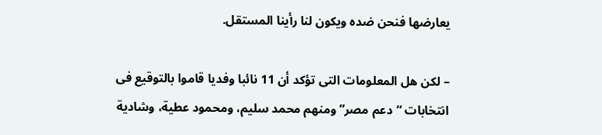يعارضها فنحن ضده ويكون لنا رأينا المستقل.

– لكن هل المعلومات التى تؤكد أن 11 نائبا وفديا قاموا بالتوقيع فى انتخابات “دعم مصر” ومنهم محمد سليم، ومحمود عطية، وشادية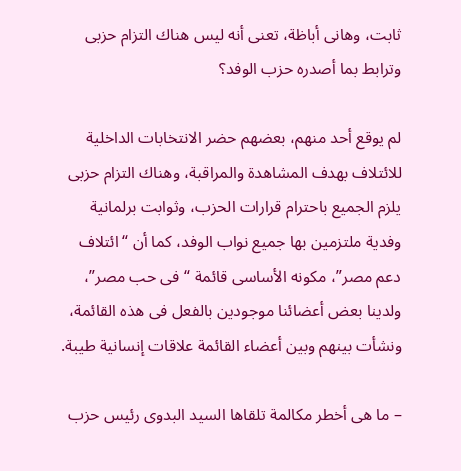ثابت، وهانى أباظة، تعنى أنه ليس هناك التزام حزبى وترابط بما أصدره حزب الوفد؟

لم يوقع أحد منهم، بعضهم حضر الانتخابات الداخلية للائتلاف بهدف المشاهدة والمراقبة، وهناك التزام حزبى يلزم الجميع باحترام قرارات الحزب، وثوابت برلمانية وفدية ملتزمين بها جميع نواب الوفد، كما أن “ائتلاف دعم مصر”، مكونه الأساسى قائمة “فى حب مصر”، ولدينا بعض أعضائنا موجودين بالفعل فى هذه القائمة، ونشأت بينهم وبين أعضاء القائمة علاقات إنسانية طيبة.

– ما هى أخطر مكالمة تلقاها السيد البدوى رئيس حزب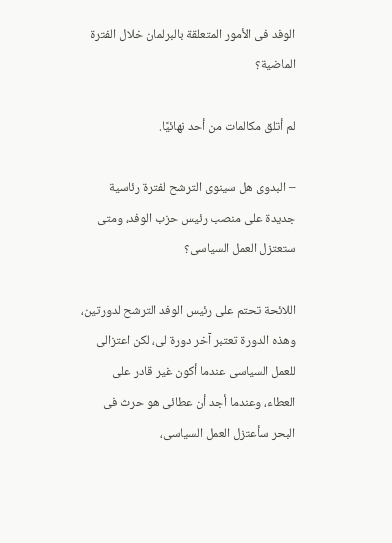الوفد فى الأمور المتعلقة بالبرلمان خلال الفترة الماضية؟

لم أتلق مكالمات من أحد نهائيًا.

– البدوى هل سينوى الترشح لفترة رئاسية جديدة على منصب رئيس حزب الوفد، ومتى ستعتزل العمل السياسى؟

اللائحة تحتم على رئيس الوفد الترشح لدورتين، وهذه الدورة تعتبر آخر دورة لى، لكن اعتزالى للعمل السياسى عندما أكون غير قادر على العطاء، وعندما أجد أن عطائى هو حرث فى البحر سأعتزل العمل السياسى،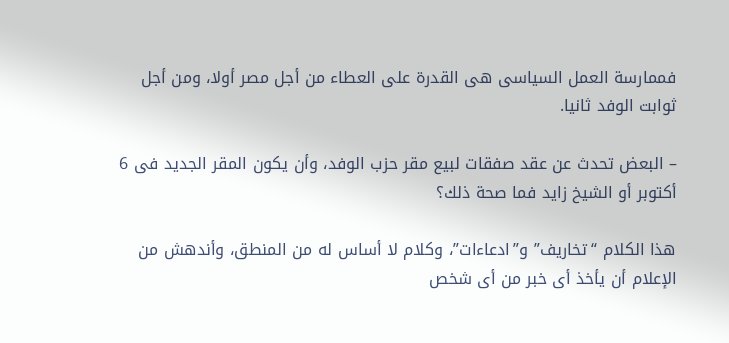فممارسة العمل السياسى هى القدرة على العطاء من أجل مصر أولا، ومن أجل ثوابت الوفد ثانيا.

– البعض تحدث عن عقد صفقات لبيع مقر حزب الوفد، وأن يكون المقر الجديد فى 6 أكتوبر أو الشيخ زايد فما صحة ذلك؟

هذا الكلام “تخاريف” و”ادعاءات”، وكلام لا أساس له من المنطق، وأندهش من الإعلام أن يأخذ أى خبر من أى شخص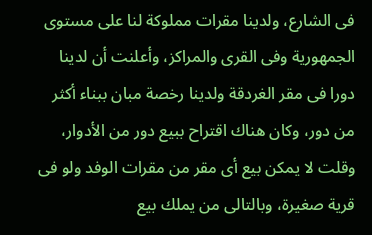فى الشارع، ولدينا مقرات مملوكة لنا على مستوى الجمهورية وفى القرى والمراكز، وأعلنت أن لدينا دورا فى مقر الغردقة ولدينا رخصة مبان ببناء أكثر من دور، وكان هناك اقتراح ببيع دور من الأدوار، وقلت لا يمكن بيع أى مقر من مقرات الوفد ولو فى قرية صغيرة، وبالتالى من يملك بيع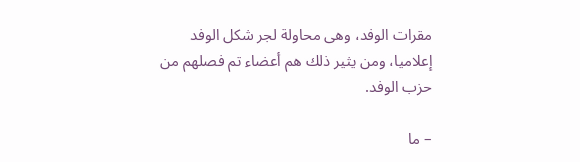مقرات الوفد، وهى محاولة لجر شكل الوفد إعلاميا، ومن يثير ذلك هم أعضاء تم فصلهم من حزب الوفد.

– ما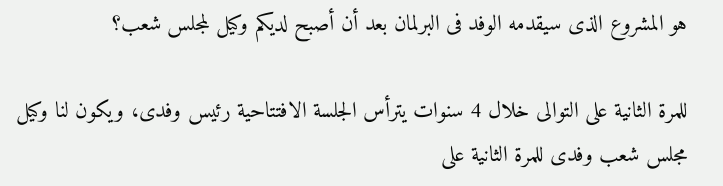هو المشروع الذى سيقدمه الوفد فى البرلمان بعد أن أصبح لديكم وكيل لمجلس شعب؟

للمرة الثانية على التوالى خلال 4 سنوات يترأس الجلسة الافتتاحية رئيس وفدى، ويكون لنا وكيل مجلس شعب وفدى للمرة الثانية على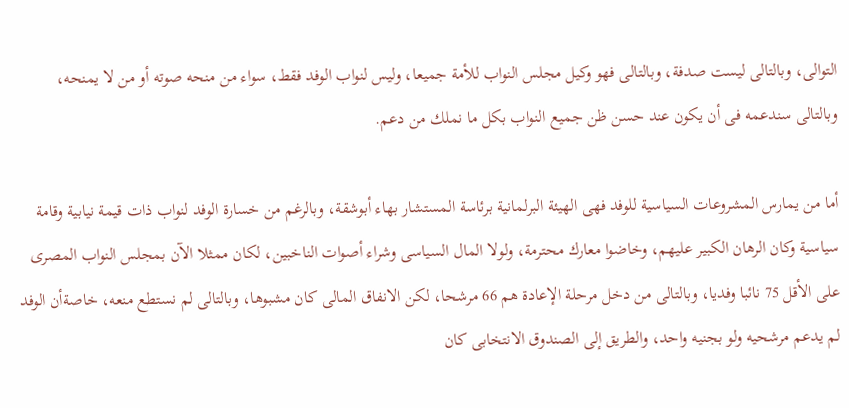التوالى، وبالتالى ليست صدفة، وبالتالى فهو وكيل مجلس النواب للأمة جميعا، وليس لنواب الوفد فقط، سواء من منحه صوته أو من لا يمنحه، وبالتالى سندعمه فى أن يكون عند حسن ظن جميع النواب بكل ما نملك من دعم.

أما من يمارس المشروعات السياسية للوفد فهى الهيئة البرلمانية برئاسة المستشار بهاء أبوشقة، وبالرغم من خسارة الوفد لنواب ذات قيمة نيابية وقامة سياسية وكان الرهان الكبير عليهم، وخاضوا معارك محترمة، ولولا المال السياسى وشراء أصوات الناخبين، لكان ممثلا الآن بمجلس النواب المصرى على الأقل 75 نائبا وفديا، وبالتالى من دخل مرحلة الإعادة هم 66 مرشحا، لكن الانفاق المالى كان مشبوها، وبالتالى لم نستطع منعه، خاصةأن الوفد لم يدعم مرشحيه ولو بجنيه واحد، والطريق إلى الصندوق الانتخابى كان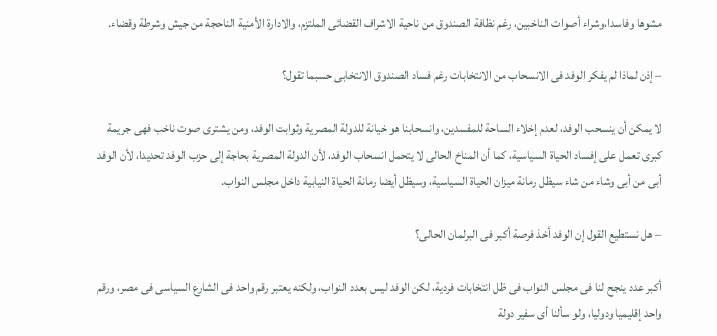مشوها وفاسدا،وشراء أصوات الناخبين، رغم نظافة الصندوق من ناحية الاشراف القضائى الملتزم، والادارة الأمنية الناحجة من جيش وشرطة وقضاء.

– إذن لماذا لم يفكر الوفد فى الانسحاب من الانتخابات رغم فساد الصندوق الانتخابى حسبما تقول؟

لا يمكن أن ينسحب الوفد، لعدم إخلاء الساحة للمفسدين، وانسحابنا هو خيانة للدولة المصرية وثوابت الوفد، ومن يشترى صوت ناخب فهى جريمة كبرى تعمل على إفساد الحياة السياسية، كما أن المناخ الحالى لا يتحمل انسحاب الوفد، لأن الدولة المصرية بحاجة إلى حزب الوفد تحديدا، لأن الوفد أبى من أبى وشاء من شاء سيظل رمانة ميزان الحياة السياسية، وسيظل أيضا رمانة الحياة النيابية داخل مجلس النواب.

– هل نستطيع القول إن الوفد أخذ فرصة أكبر فى البرلمان الحالى؟

أكبر عدد ينجح لنا فى مجلس النواب فى ظل انتخابات فردية، لكن الوفد ليس بعدد النواب، ولكنه يعتبر رقم واحد فى الشارع السياسى فى مصر، ورقم واحد إقليميا ودوليا، ولو سألنا أى سفير دولة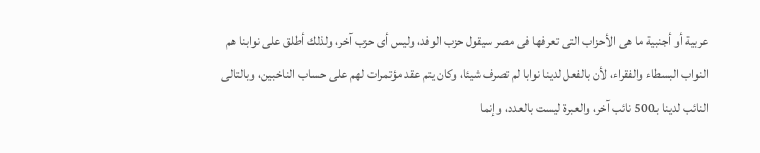عربية أو أجنبية ما هى الأحزاب التى تعرفها فى مصر سيقول حزب الوفد، وليس أى حزب آخر، ولذلك أطلق على نوابنا هم النواب البسطاء والفقراء، لأن بالفعل لدينا نوابا لم تصرف شيئا، وكان يتم عقد مؤتمرات لهم على حساب الناخبين، وبالتالى النائب لدينا بـ500 نائب آخر، والعبرة ليست بالعدد، وإنما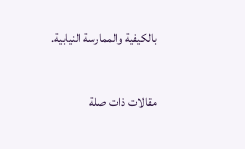بالكيفية والممارسة النيابية.

مقالات ذات صلة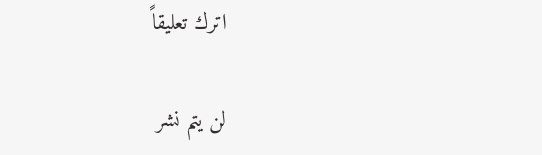اترك تعليقاً

لن يتم نشر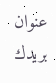عنوان بريدك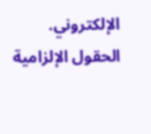الإلكتروني. الحقول الإلزامية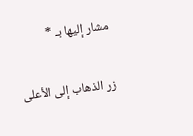مشار إليها بـ *

زر الذهاب إلى الأعلى